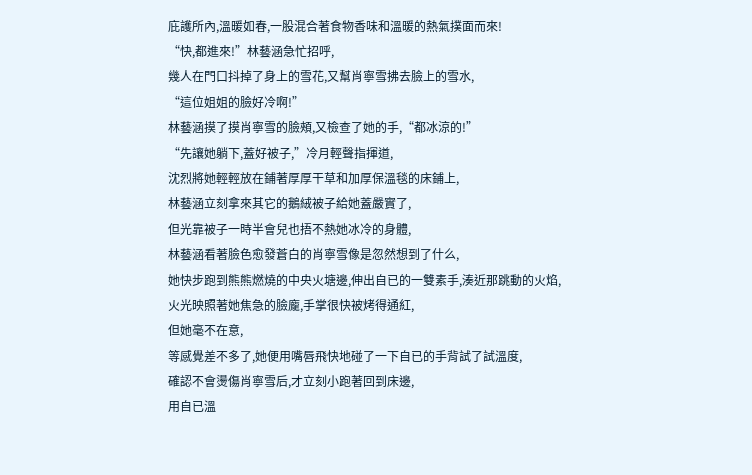庇護所內,溫暖如春,一股混合著食物香味和溫暖的熱氣撲面而來!
“快,都進來!”林藝涵急忙招呼,
幾人在門口抖掉了身上的雪花,又幫肖寧雪拂去臉上的雪水,
“這位姐姐的臉好冷啊!”
林藝涵摸了摸肖寧雪的臉頰,又檢查了她的手,“都冰涼的!”
“先讓她躺下,蓋好被子,”冷月輕聲指揮道,
沈烈將她輕輕放在鋪著厚厚干草和加厚保溫毯的床鋪上,
林藝涵立刻拿來其它的鵝絨被子給她蓋嚴實了,
但光靠被子一時半會兒也捂不熱她冰冷的身體,
林藝涵看著臉色愈發蒼白的肖寧雪像是忽然想到了什么,
她快步跑到熊熊燃燒的中央火塘邊,伸出自已的一雙素手,湊近那跳動的火焰,
火光映照著她焦急的臉龐,手掌很快被烤得通紅,
但她毫不在意,
等感覺差不多了,她便用嘴唇飛快地碰了一下自已的手背試了試溫度,
確認不會燙傷肖寧雪后,才立刻小跑著回到床邊,
用自已溫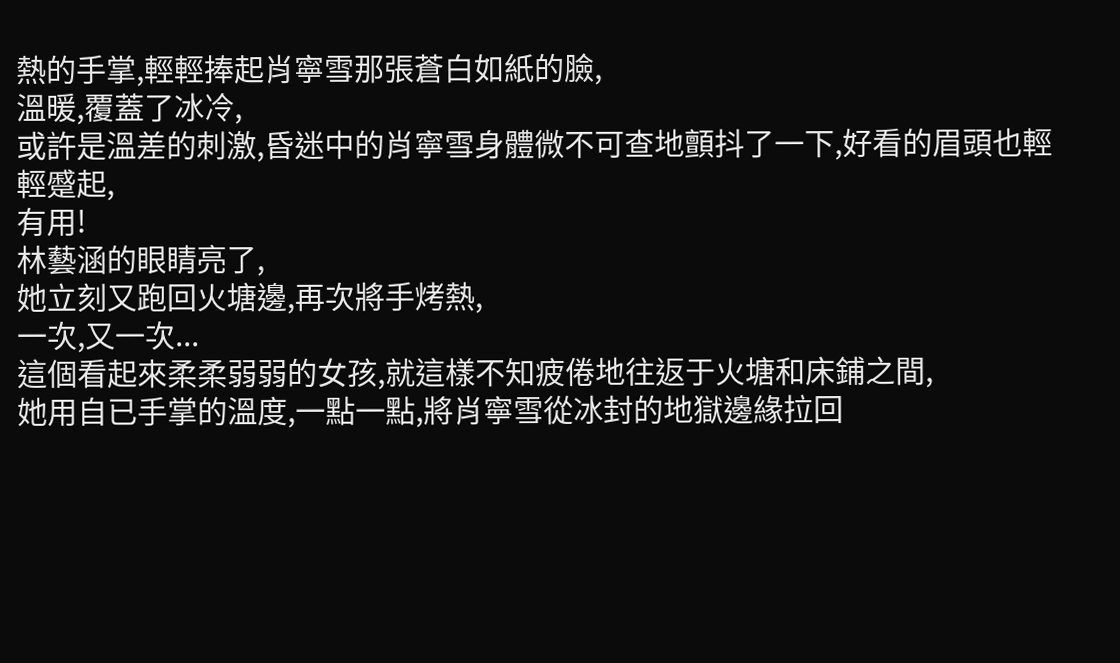熱的手掌,輕輕捧起肖寧雪那張蒼白如紙的臉,
溫暖,覆蓋了冰冷,
或許是溫差的刺激,昏迷中的肖寧雪身體微不可查地顫抖了一下,好看的眉頭也輕輕蹙起,
有用!
林藝涵的眼睛亮了,
她立刻又跑回火塘邊,再次將手烤熱,
一次,又一次...
這個看起來柔柔弱弱的女孩,就這樣不知疲倦地往返于火塘和床鋪之間,
她用自已手掌的溫度,一點一點,將肖寧雪從冰封的地獄邊緣拉回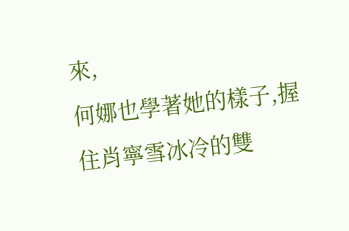來,
何娜也學著她的樣子,握住肖寧雪冰冷的雙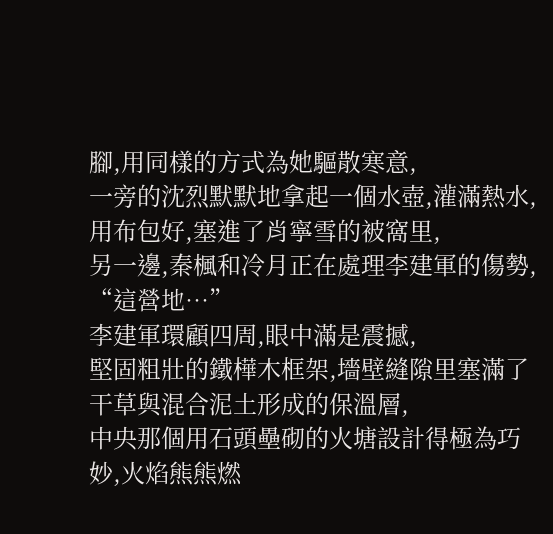腳,用同樣的方式為她驅散寒意,
一旁的沈烈默默地拿起一個水壺,灌滿熱水,用布包好,塞進了肖寧雪的被窩里,
另一邊,秦楓和冷月正在處理李建軍的傷勢,
“這營地…”
李建軍環顧四周,眼中滿是震撼,
堅固粗壯的鐵樺木框架,墻壁縫隙里塞滿了干草與混合泥土形成的保溫層,
中央那個用石頭壘砌的火塘設計得極為巧妙,火焰熊熊燃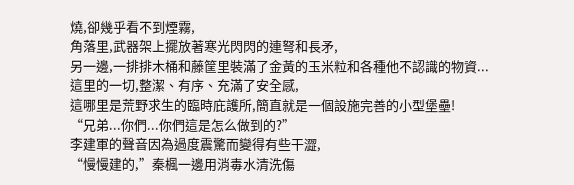燒,卻幾乎看不到煙霧,
角落里,武器架上擺放著寒光閃閃的連弩和長矛,
另一邊,一排排木桶和藤筐里裝滿了金黃的玉米粒和各種他不認識的物資...
這里的一切,整潔、有序、充滿了安全感,
這哪里是荒野求生的臨時庇護所,簡直就是一個設施完善的小型堡壘!
“兄弟...你們...你們這是怎么做到的?”
李建軍的聲音因為過度震驚而變得有些干澀,
“慢慢建的,”秦楓一邊用消毒水清洗傷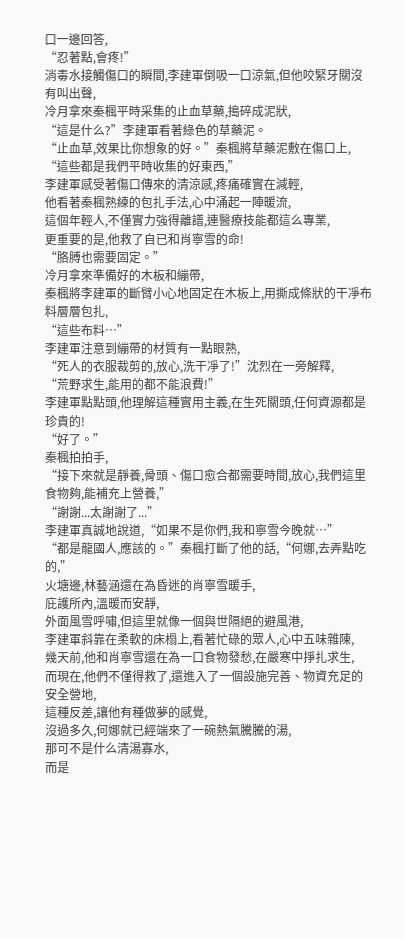口一邊回答,
“忍著點,會疼!”
消毒水接觸傷口的瞬間,李建軍倒吸一口涼氣,但他咬緊牙關沒有叫出聲,
冷月拿來秦楓平時采集的止血草藥,搗碎成泥狀,
“這是什么?”李建軍看著綠色的草藥泥。
“止血草,效果比你想象的好。”秦楓將草藥泥敷在傷口上,
“這些都是我們平時收集的好東西,”
李建軍感受著傷口傳來的清涼感,疼痛確實在減輕,
他看著秦楓熟練的包扎手法,心中涌起一陣暖流,
這個年輕人,不僅實力強得離譜,連醫療技能都這么專業,
更重要的是,他救了自已和肖寧雪的命!
“胳膊也需要固定。”
冷月拿來準備好的木板和繃帶,
秦楓將李建軍的斷臂小心地固定在木板上,用撕成條狀的干凈布料層層包扎,
“這些布料…”
李建軍注意到繃帶的材質有一點眼熟,
“死人的衣服裁剪的,放心,洗干凈了!”沈烈在一旁解釋,
“荒野求生,能用的都不能浪費!”
李建軍點點頭,他理解這種實用主義,在生死關頭,任何資源都是珍貴的!
“好了。”
秦楓拍拍手,
“接下來就是靜養,骨頭、傷口愈合都需要時間,放心,我們這里食物夠,能補充上營養,”
“謝謝...太謝謝了...”
李建軍真誠地說道,“如果不是你們,我和寧雪今晚就…”
“都是龍國人,應該的。”秦楓打斷了他的話,“何娜,去弄點吃的,”
火塘邊,林藝涵還在為昏迷的肖寧雪暖手,
庇護所內,溫暖而安靜,
外面風雪呼嘯,但這里就像一個與世隔絕的避風港,
李建軍斜靠在柔軟的床榻上,看著忙碌的眾人,心中五味雜陳,
幾天前,他和肖寧雪還在為一口食物發愁,在嚴寒中掙扎求生,
而現在,他們不僅得救了,還進入了一個設施完善、物資充足的安全營地,
這種反差,讓他有種做夢的感覺,
沒過多久,何娜就已經端來了一碗熱氣騰騰的湯,
那可不是什么清湯寡水,
而是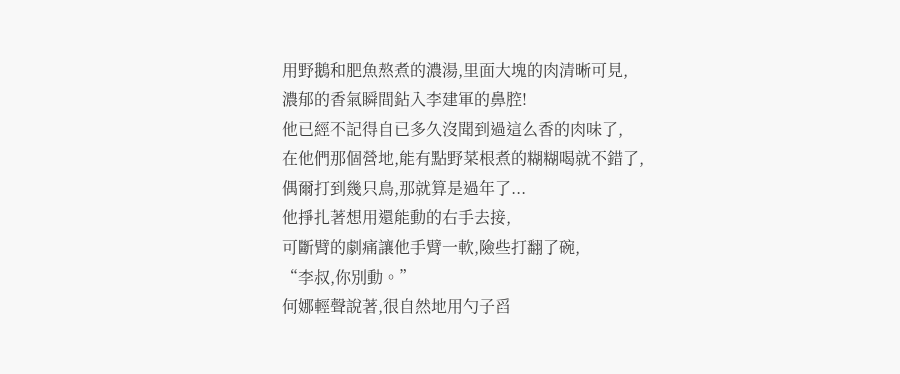用野鵝和肥魚熬煮的濃湯,里面大塊的肉清晰可見,
濃郁的香氣瞬間鉆入李建軍的鼻腔!
他已經不記得自已多久沒聞到過這么香的肉味了,
在他們那個營地,能有點野菜根煮的糊糊喝就不錯了,
偶爾打到幾只鳥,那就算是過年了...
他掙扎著想用還能動的右手去接,
可斷臂的劇痛讓他手臂一軟,險些打翻了碗,
“李叔,你別動。”
何娜輕聲說著,很自然地用勺子舀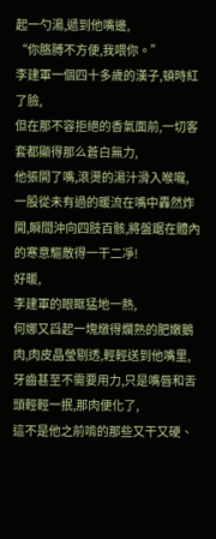起一勺湯,遞到他嘴邊,
“你胳膊不方便,我喂你。”
李建軍一個四十多歲的漢子,頓時紅了臉,
但在那不容拒絕的香氣面前,一切客套都顯得那么蒼白無力,
他張開了嘴,滾燙的湯汁滑入喉嚨,
一股從未有過的暖流在嘴中轟然炸開,瞬間沖向四肢百骸,將盤踞在體內的寒意驅散得一干二凈!
好暖,
李建軍的眼眶猛地一熱,
何娜又舀起一塊燉得爛熟的肥嫩鵝肉,肉皮晶瑩剔透,輕輕送到他嘴里,
牙齒甚至不需要用力,只是嘴唇和舌頭輕輕一抿,那肉便化了,
這不是他之前啃的那些又干又硬、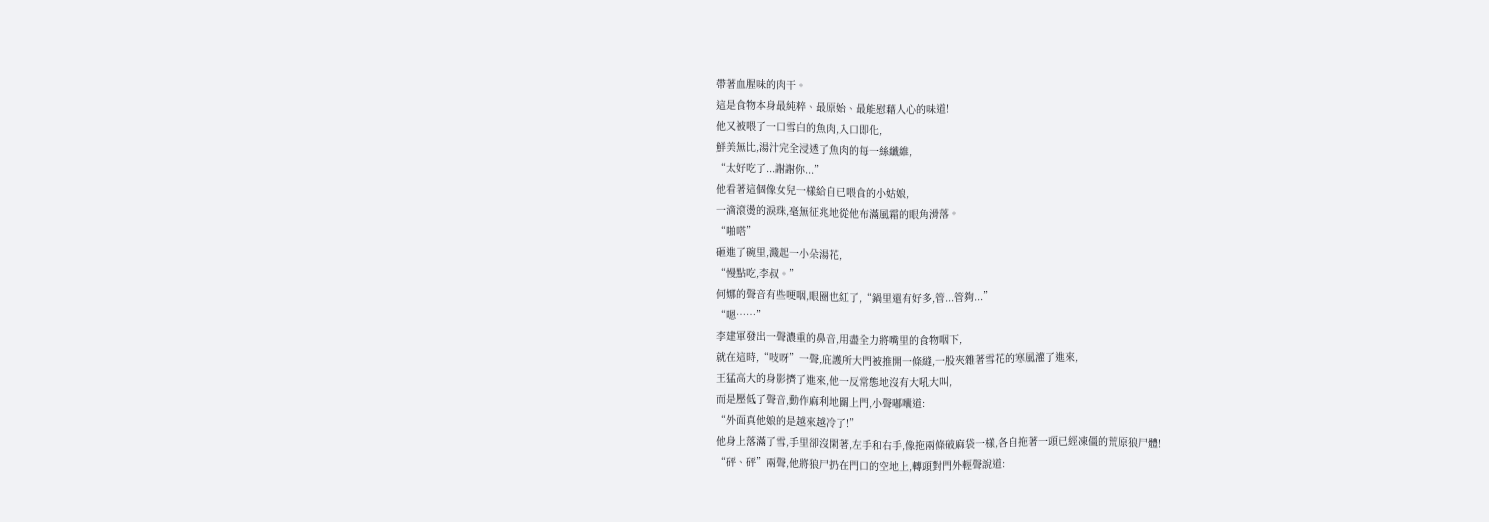帶著血腥味的肉干。
這是食物本身最純粹、最原始、最能慰藉人心的味道!
他又被喂了一口雪白的魚肉,入口即化,
鮮美無比,湯汁完全浸透了魚肉的每一絲纖維,
“太好吃了...謝謝你...”
他看著這個像女兒一樣給自已喂食的小姑娘,
一滴滾燙的淚珠,毫無征兆地從他布滿風霜的眼角滑落。
“啪嗒”
砸進了碗里,濺起一小朵湯花,
“慢點吃,李叔。”
何娜的聲音有些哽咽,眼圈也紅了,“鍋里還有好多,管...管夠...”
“嗯……”
李建軍發出一聲濃重的鼻音,用盡全力將嘴里的食物咽下,
就在這時,“吱呀”一聲,庇護所大門被推開一條縫,一股夾雜著雪花的寒風灌了進來,
王猛高大的身影擠了進來,他一反常態地沒有大吼大叫,
而是壓低了聲音,動作麻利地關上門,小聲嘟囔道:
“外面真他娘的是越來越冷了!”
他身上落滿了雪,手里卻沒閑著,左手和右手,像拖兩條破麻袋一樣,各自拖著一頭已經凍僵的荒原狼尸體!
“砰、砰”兩聲,他將狼尸扔在門口的空地上,轉頭對門外輕聲說道: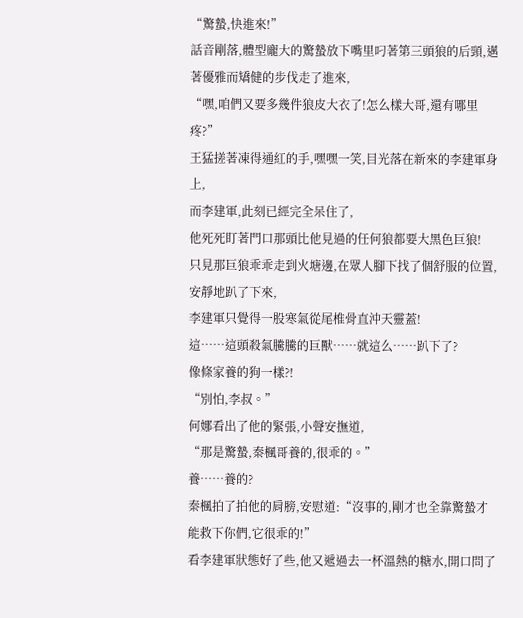“驚蟄,快進來!”
話音剛落,體型龐大的驚蟄放下嘴里叼著第三頭狼的后頸,邁著優雅而矯健的步伐走了進來,
“嘿,咱們又要多幾件狼皮大衣了!怎么樣大哥,還有哪里疼?”
王猛搓著凍得通紅的手,嘿嘿一笑,目光落在新來的李建軍身上,
而李建軍,此刻已經完全呆住了,
他死死盯著門口那頭比他見過的任何狼都要大黑色巨狼!
只見那巨狼乖乖走到火塘邊,在眾人腳下找了個舒服的位置,安靜地趴了下來,
李建軍只覺得一股寒氣從尾椎骨直沖天靈蓋!
這……這頭殺氣騰騰的巨獸……就這么……趴下了?
像條家養的狗一樣?!
“別怕,李叔。”
何娜看出了他的緊張,小聲安撫道,
“那是驚蟄,秦楓哥養的,很乖的。”
養……養的?
秦楓拍了拍他的肩膀,安慰道:“沒事的,剛才也全靠驚蟄才能救下你們,它很乖的!”
看李建軍狀態好了些,他又遞過去一杯溫熱的糖水,開口問了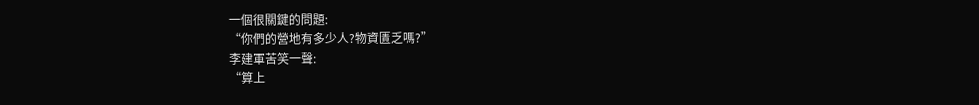一個很關鍵的問題:
“你們的營地有多少人?物資匱乏嗎?”
李建軍苦笑一聲:
“算上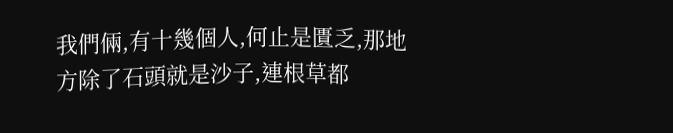我們倆,有十幾個人,何止是匱乏,那地方除了石頭就是沙子,連根草都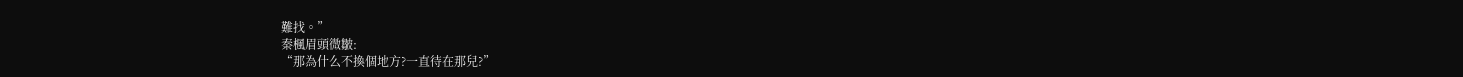難找。”
秦楓眉頭微皺:
“那為什么不換個地方?一直待在那兒?”